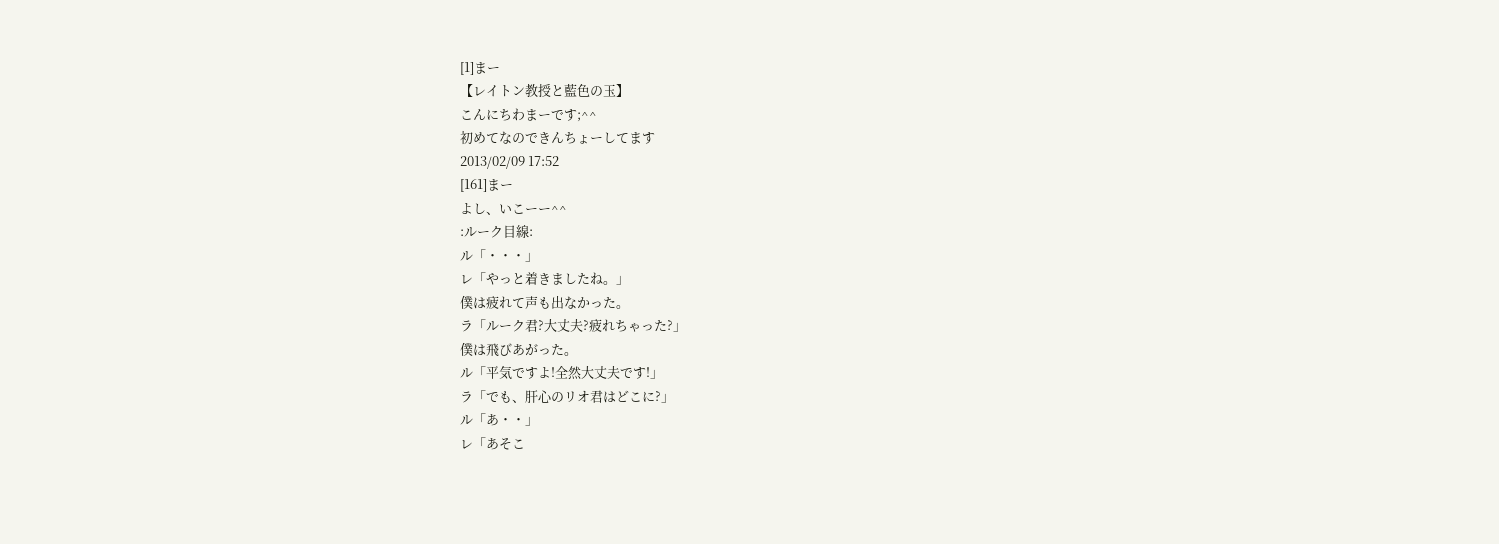[1]まー
【レイトン教授と藍色の玉】
こんにちわまーです;^^
初めてなのできんちょーしてます
2013/02/09 17:52
[161]まー
よし、いこーー^^
:ルーク目線:
ル「・・・」
レ「やっと着きましたね。」
僕は疲れて声も出なかった。
ラ「ルーク君?大丈夫?疲れちゃった?」
僕は飛びあがった。
ル「平気ですよ!全然大丈夫です!」
ラ「でも、肝心のリオ君はどこに?」
ル「あ・・」
レ「あそこ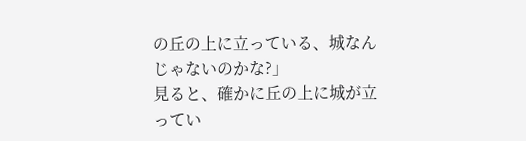の丘の上に立っている、城なんじゃないのかな?」
見ると、確かに丘の上に城が立ってい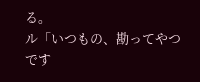る。
ル「いつもの、勘ってやつです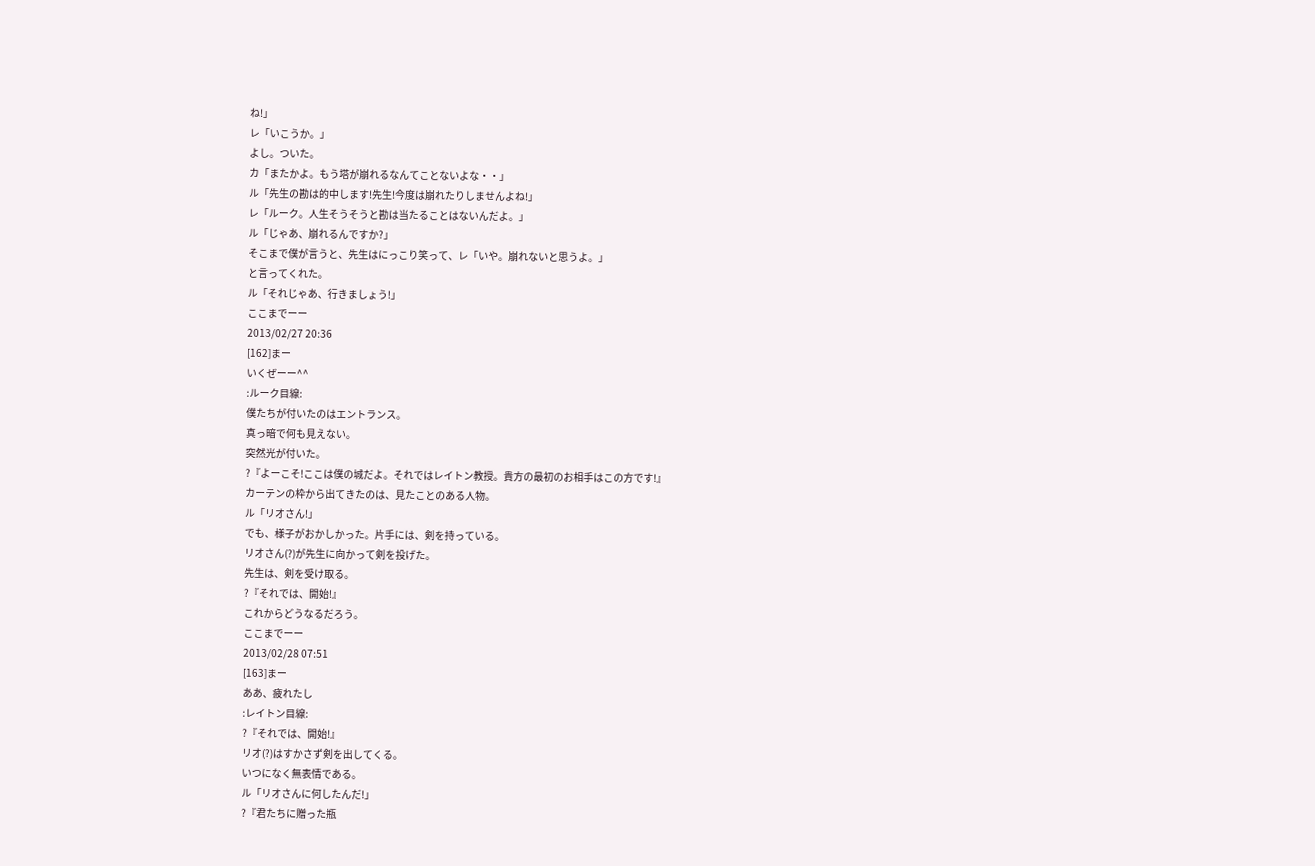ね!」
レ「いこうか。」
よし。ついた。
カ「またかよ。もう塔が崩れるなんてことないよな・・」
ル「先生の勘は的中します!先生!今度は崩れたりしませんよね!」
レ「ルーク。人生そうそうと勘は当たることはないんだよ。」
ル「じゃあ、崩れるんですか?」
そこまで僕が言うと、先生はにっこり笑って、レ「いや。崩れないと思うよ。」
と言ってくれた。
ル「それじゃあ、行きましょう!」
ここまでーー
2013/02/27 20:36
[162]まー
いくぜーー^^
:ルーク目線:
僕たちが付いたのはエントランス。
真っ暗で何も見えない。
突然光が付いた。
?『よーこそ!ここは僕の城だよ。それではレイトン教授。貴方の最初のお相手はこの方です!』
カーテンの枠から出てきたのは、見たことのある人物。
ル「リオさん!」
でも、様子がおかしかった。片手には、剣を持っている。
リオさん(?)が先生に向かって剣を投げた。
先生は、剣を受け取る。
?『それでは、開始!』
これからどうなるだろう。
ここまでーー
2013/02/28 07:51
[163]まー
ああ、疲れたし
:レイトン目線:
?『それでは、開始!』
リオ(?)はすかさず剣を出してくる。
いつになく無表情である。
ル「リオさんに何したんだ!」
?『君たちに贈った瓶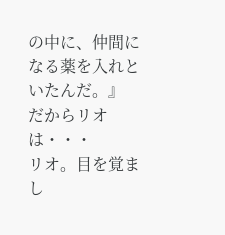の中に、仲間になる薬を入れといたんだ。』
だからリオは・・・
リオ。目を覚まし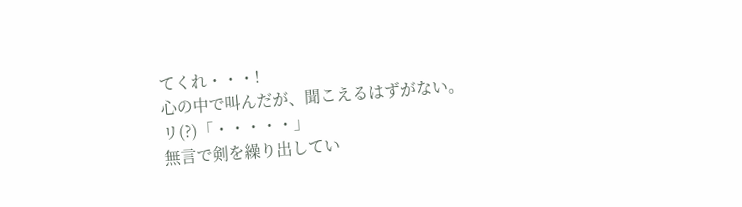てくれ・・・!
心の中で叫んだが、聞こえるはずがない。
リ(?)「・・・・・」
無言で剣を繰り出してい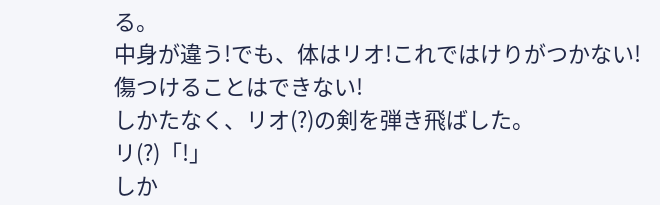る。
中身が違う!でも、体はリオ!これではけりがつかない!傷つけることはできない!
しかたなく、リオ(?)の剣を弾き飛ばした。
リ(?)「!」
しか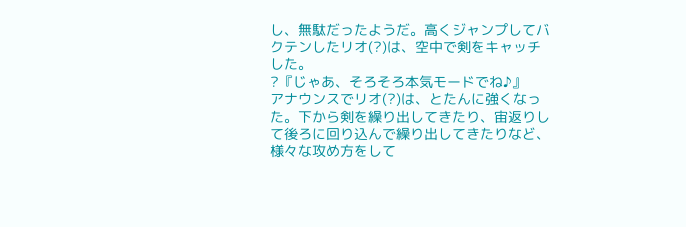し、無駄だったようだ。高くジャンプしてバクテンしたリオ(?)は、空中で剣をキャッチした。
?『じゃあ、そろそろ本気モードでね♪』
アナウンスでリオ(?)は、とたんに強くなった。下から剣を繰り出してきたり、宙返りして後ろに回り込んで繰り出してきたりなど、様々な攻め方をして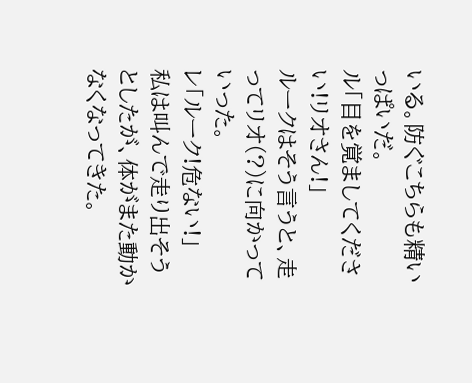いる。防ぐこちらも精いっぱいだ。
ル「目を覚ましてください!リオさん!」
ルークはそう言うと、走ってリオ(?)に向かっていった。
レ「ルーク!危ない!」
私は叫んで走り出そうとしたが、体がまた動かなくなってきた。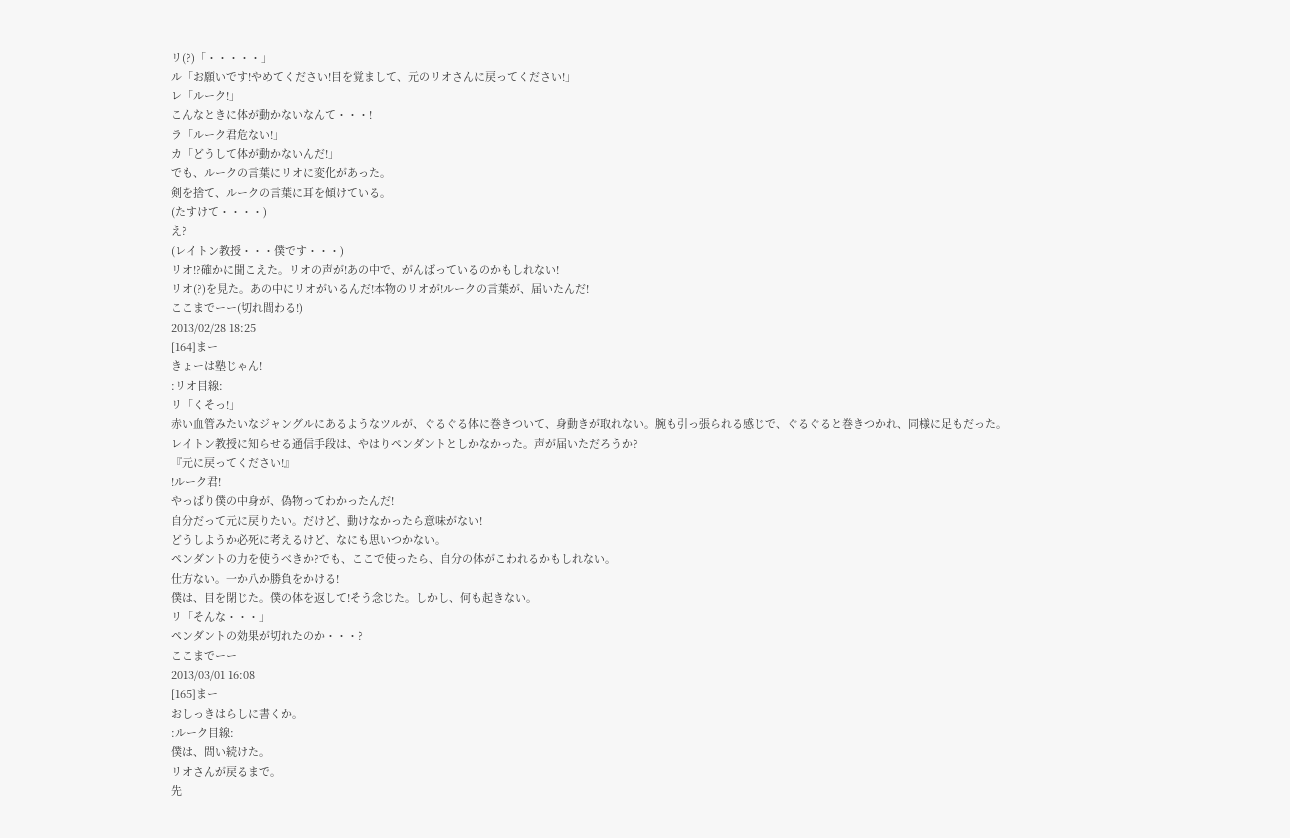リ(?)「・・・・・」
ル「お願いです!やめてください!目を覚まして、元のリオさんに戻ってください!」
レ「ルーク!」
こんなときに体が動かないなんて・・・!
ラ「ルーク君危ない!」
カ「どうして体が動かないんだ!」
でも、ルークの言葉にリオに変化があった。
剣を捨て、ルークの言葉に耳を傾けている。
(たすけて・・・・)
え?
(レイトン教授・・・僕です・・・)
リオ!?確かに聞こえた。リオの声が!あの中で、がんばっているのかもしれない!
リオ(?)を見た。あの中にリオがいるんだ!本物のリオが!ルークの言葉が、届いたんだ!
ここまでーー(切れ間わる!)
2013/02/28 18:25
[164]まー
きょーは塾じゃん!
:リオ目線:
リ「くそっ!」
赤い血管みたいなジャングルにあるようなツルが、ぐるぐる体に巻きついて、身動きが取れない。腕も引っ張られる感じで、ぐるぐると巻きつかれ、同様に足もだった。
レイトン教授に知らせる通信手段は、やはりペンダントとしかなかった。声が届いただろうか?
『元に戻ってください!』
!ルーク君!
やっぱり僕の中身が、偽物ってわかったんだ!
自分だって元に戻りたい。だけど、動けなかったら意味がない!
どうしようか必死に考えるけど、なにも思いつかない。
ペンダントの力を使うべきか?でも、ここで使ったら、自分の体がこわれるかもしれない。
仕方ない。一か八か勝負をかける!
僕は、目を閉じた。僕の体を返して!そう念じた。しかし、何も起きない。
リ「そんな・・・」
ペンダントの効果が切れたのか・・・?
ここまでーー
2013/03/01 16:08
[165]まー
おしっきはらしに書くか。
:ルーク目線:
僕は、問い続けた。
リオさんが戻るまで。
先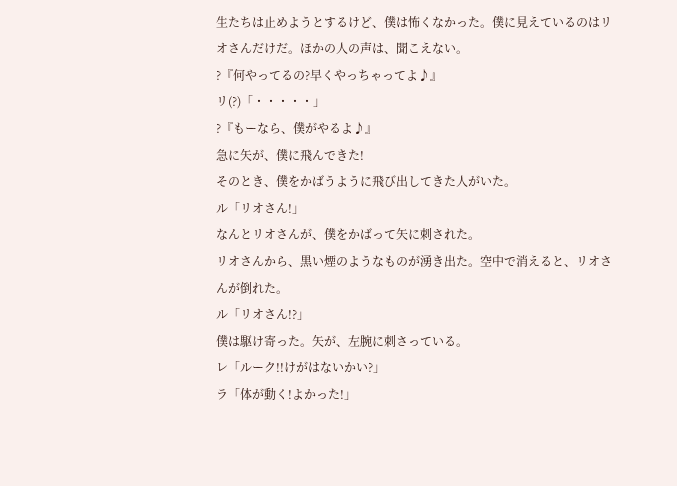生たちは止めようとするけど、僕は怖くなかった。僕に見えているのはリオさんだけだ。ほかの人の声は、聞こえない。
?『何やってるの?早くやっちゃってよ♪』
リ(?)「・・・・・」
?『もーなら、僕がやるよ♪』
急に矢が、僕に飛んできた!
そのとき、僕をかばうように飛び出してきた人がいた。
ル「リオさん!」
なんとリオさんが、僕をかばって矢に刺された。
リオさんから、黒い煙のようなものが湧き出た。空中で消えると、リオさんが倒れた。
ル「リオさん!?」
僕は駆け寄った。矢が、左腕に刺さっている。
レ「ルーク!!けがはないかい?」
ラ「体が動く!よかった!」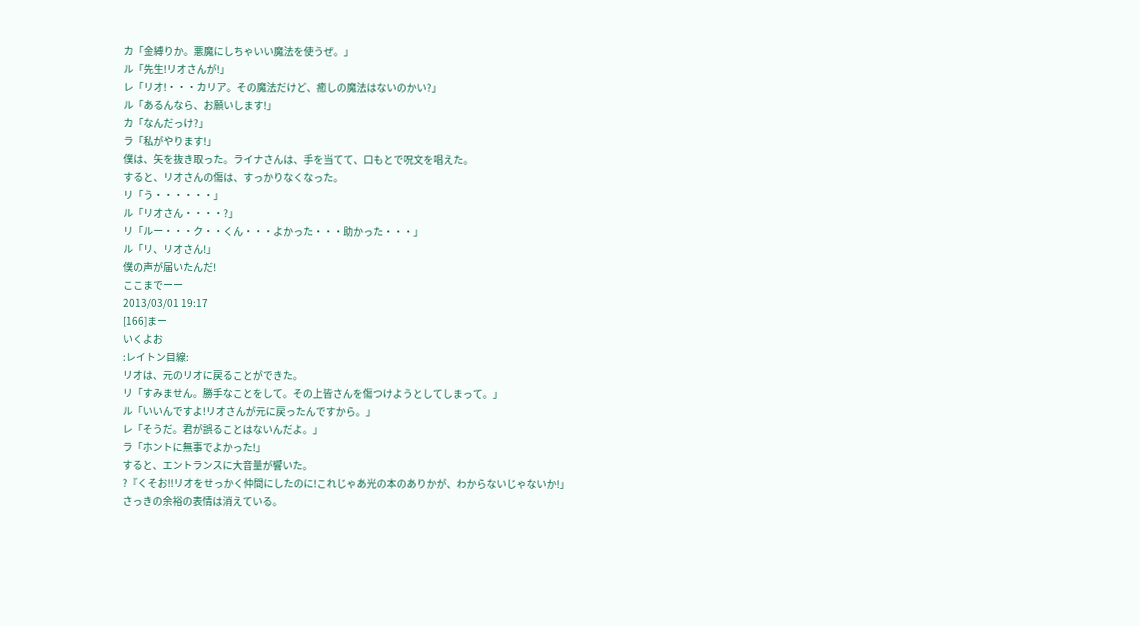カ「金縛りか。悪魔にしちゃいい魔法を使うぜ。」
ル「先生!リオさんが!」
レ「リオ!・・・カリア。その魔法だけど、癒しの魔法はないのかい?」
ル「あるんなら、お願いします!」
カ「なんだっけ?」
ラ「私がやります!」
僕は、矢を抜き取った。ライナさんは、手を当てて、口もとで呪文を唱えた。
すると、リオさんの傷は、すっかりなくなった。
リ「う・・・・・・」
ル「リオさん・・・・?」
リ「ルー・・・ク・・くん・・・よかった・・・助かった・・・」
ル「リ、リオさん!」
僕の声が届いたんだ!
ここまでーー
2013/03/01 19:17
[166]まー
いくよお
:レイトン目線:
リオは、元のリオに戻ることができた。
リ「すみません。勝手なことをして。その上皆さんを傷つけようとしてしまって。」
ル「いいんですよ!リオさんが元に戻ったんですから。」
レ「そうだ。君が誤ることはないんだよ。」
ラ「ホントに無事でよかった!」
すると、エントランスに大音量が響いた。
?『くそお!!リオをせっかく仲間にしたのに!これじゃあ光の本のありかが、わからないじゃないか!」
さっきの余裕の表情は消えている。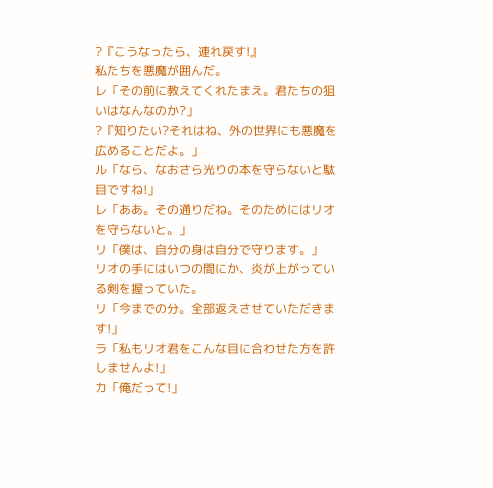?『こうなったら、連れ戻す!』
私たちを悪魔が囲んだ。
レ「その前に教えてくれたまえ。君たちの狙いはなんなのか?」
?『知りたい?それはね、外の世界にも悪魔を広めることだよ。」
ル「なら、なおさら光りの本を守らないと駄目ですね!」
レ「ああ。その通りだね。そのためにはリオを守らないと。」
リ「僕は、自分の身は自分で守ります。」
リオの手にはいつの間にか、炎が上がっている剣を握っていた。
リ「今までの分。全部返えさせていただきます!」
ラ「私もリオ君をこんな目に合わせた方を許しませんよ!」
カ「俺だって!」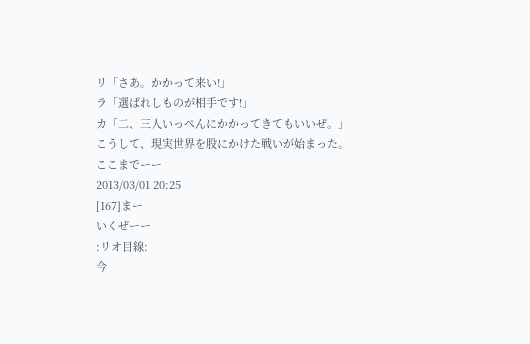リ「さあ。かかって来い!」
ラ「選ばれしものが相手です!」
カ「二、三人いっぺんにかかってきてもいいぜ。」
こうして、現実世界を股にかけた戦いが始まった。
ここまでーー
2013/03/01 20:25
[167]まー
いくぜーー
:リオ目線:
今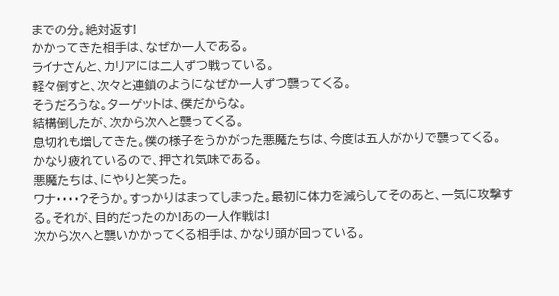までの分。絶対返す!
かかってきた相手は、なぜか一人である。
ライナさんと、カリアには二人ずつ戦っている。
軽々倒すと、次々と連鎖のようになぜか一人ずつ襲ってくる。
そうだろうな。ターゲットは、僕だからな。
結構倒したが、次から次へと襲ってくる。
息切れも増してきた。僕の様子をうかがった悪魔たちは、今度は五人がかりで襲ってくる。
かなり疲れているので、押され気味である。
悪魔たちは、にやりと笑った。
ワナ・・・・?そうか。すっかりはまってしまった。最初に体力を減らしてそのあと、一気に攻撃する。それが、目的だったのか!あの一人作戦は!
次から次へと襲いかかってくる相手は、かなり頭が回っている。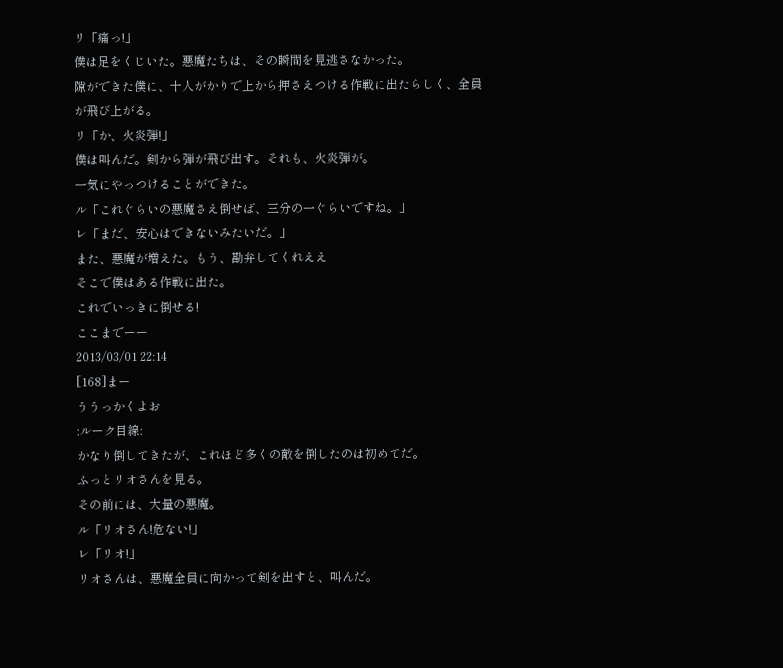リ「痛っ!」
僕は足をくじいた。悪魔たちは、その瞬間を見逃さなかった。
隙ができた僕に、十人がかりで上から押さえつける作戦に出たらしく、全員が飛び上がる。
リ「か、火炎弾!」
僕は叫んだ。剣から弾が飛び出す。それも、火炎弾が。
一気にやっつけることができた。
ル「これぐらいの悪魔さえ倒せば、三分の一ぐらいですね。」
レ「まだ、安心はできないみたいだ。」
また、悪魔が増えた。もう、勘弁してくれええ
そこで僕はある作戦に出た。
これでいっきに倒せる!
ここまでーー
2013/03/01 22:14
[168]まー
ううっかくよお
:ルーク目線:
かなり倒してきたが、これほど多くの敵を倒したのは初めてだ。
ふっとリオさんを見る。
その前には、大量の悪魔。
ル「リオさん!危ない!」
レ「リオ!」
リオさんは、悪魔全員に向かって剣を出すと、叫んだ。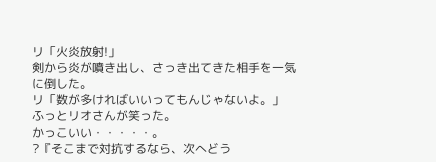リ「火炎放射!」
剣から炎が噴き出し、さっき出てきた相手を一気に倒した。
リ「数が多ければいいってもんじゃないよ。」
ふっとリオさんが笑った。
かっこいい・・・・・。
?『そこまで対抗するなら、次へどう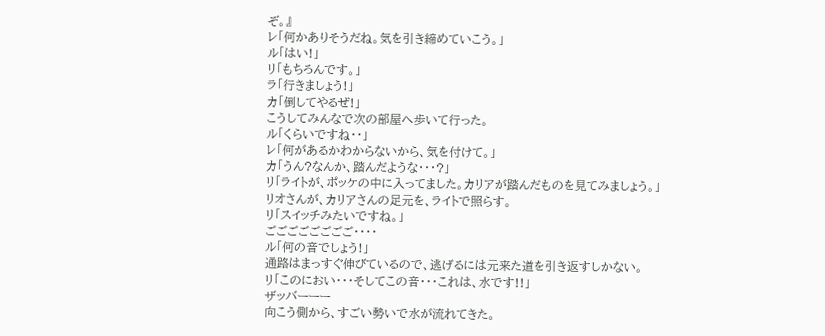ぞ。』
レ「何かありそうだね。気を引き締めていこう。」
ル「はい!」
リ「もちろんです。」
ラ「行きましょう!」
カ「倒してやるぜ!」
こうしてみんなで次の部屋へ歩いて行った。
ル「くらいですね・・」
レ「何があるかわからないから、気を付けて。」
カ「うん?なんか、踏んだような・・・?」
リ「ライトが、ポッケの中に入ってました。カリアが踏んだものを見てみましょう。」
リオさんが、カリアさんの足元を、ライトで照らす。
リ「スイッチみたいですね。」
ごごごごごごごご・・・・
ル「何の音でしょう!」
通路はまっすぐ伸びているので、逃げるには元来た道を引き返すしかない。
リ「このにおい・・・そしてこの音・・・これは、水です!!」
ザッバーーー
向こう側から、すごい勢いで水が流れてきた。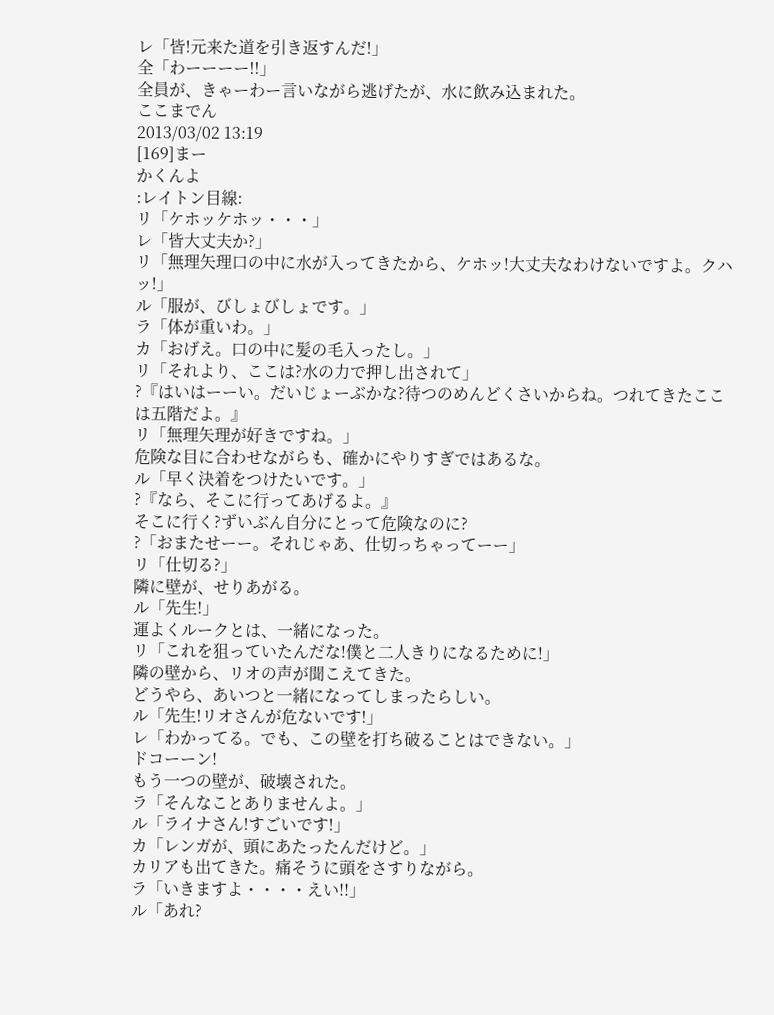レ「皆!元来た道を引き返すんだ!」
全「わーーーー!!」
全員が、きゃーわー言いながら逃げたが、水に飲み込まれた。
ここまでん
2013/03/02 13:19
[169]まー
かくんよ
:レイトン目線:
リ「ケホッケホッ・・・」
レ「皆大丈夫か?」
リ「無理矢理口の中に水が入ってきたから、ケホッ!大丈夫なわけないですよ。クハッ!」
ル「服が、びしょびしょです。」
ラ「体が重いわ。」
カ「おげえ。口の中に髪の毛入ったし。」
リ「それより、ここは?水の力で押し出されて」
?『はいはーーい。だいじょーぶかな?待つのめんどくさいからね。つれてきたここは五階だよ。』
リ「無理矢理が好きですね。」
危険な目に合わせながらも、確かにやりすぎではあるな。
ル「早く決着をつけたいです。」
?『なら、そこに行ってあげるよ。』
そこに行く?ずいぶん自分にとって危険なのに?
?「おまたせーー。それじゃあ、仕切っちゃってーー」
リ「仕切る?」
隣に壁が、せりあがる。
ル「先生!」
運よくルークとは、一緒になった。
リ「これを狙っていたんだな!僕と二人きりになるために!」
隣の壁から、リオの声が聞こえてきた。
どうやら、あいつと一緒になってしまったらしい。
ル「先生!リオさんが危ないです!」
レ「わかってる。でも、この壁を打ち破ることはできない。」
ドコーーン!
もう一つの壁が、破壊された。
ラ「そんなことありませんよ。」
ル「ライナさん!すごいです!」
カ「レンガが、頭にあたったんだけど。」
カリアも出てきた。痛そうに頭をさすりながら。
ラ「いきますよ・・・・えい!!」
ル「あれ?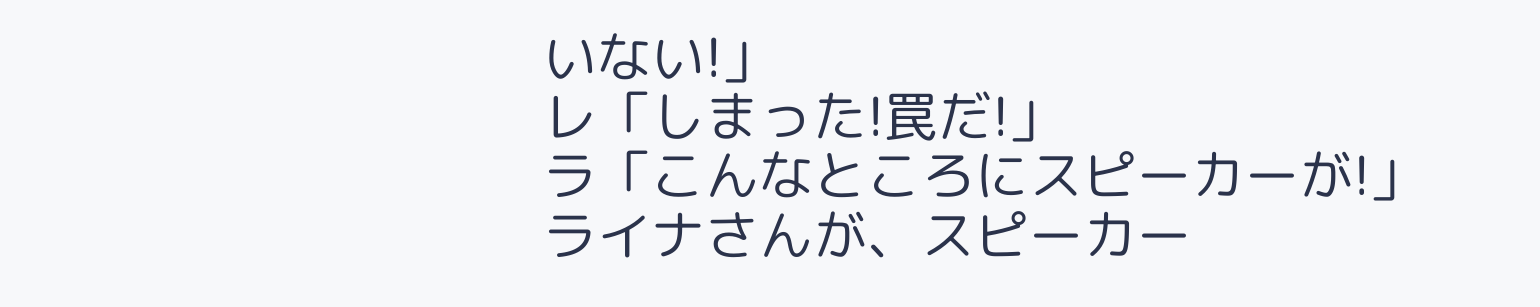いない!」
レ「しまった!罠だ!」
ラ「こんなところにスピーカーが!」
ライナさんが、スピーカー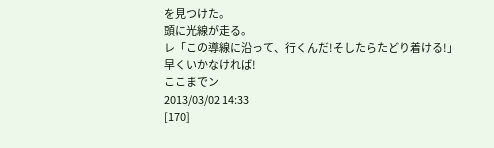を見つけた。
頭に光線が走る。
レ「この導線に沿って、行くんだ!そしたらたどり着ける!」
早くいかなければ!
ここまでン
2013/03/02 14:33
[170]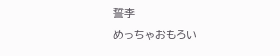誓李
めっちゃおもろい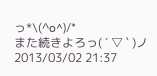っ*\(^o^)/*
また続きよろっ( ´ ▽ ` )ノ
2013/03/02 21:37